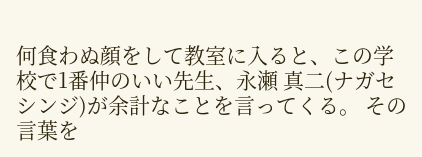何食わぬ顔をして教室に入ると、この学校で1番仲のいい先生、永瀬 真二(ナガセ シンジ)が余計なことを言ってくる。 その言葉を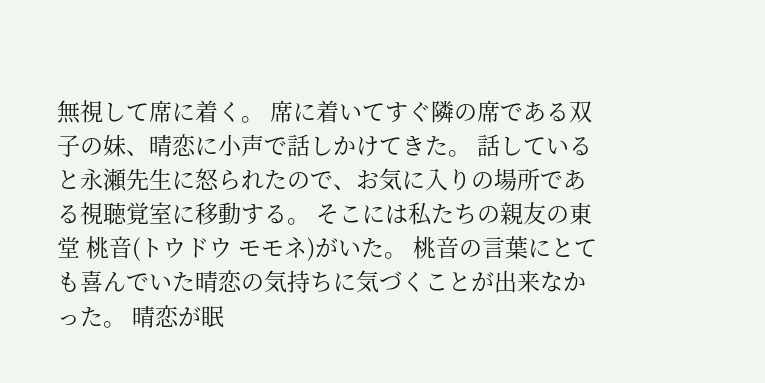無視して席に着く。 席に着いてすぐ隣の席である双子の妹、晴恋に小声で話しかけてきた。 話していると永瀬先生に怒られたので、お気に入りの場所である視聴覚室に移動する。 そこには私たちの親友の東堂 桃音(トウドウ モモネ)がいた。 桃音の言葉にとても喜んでいた晴恋の気持ちに気づくことが出来なかった。 晴恋が眠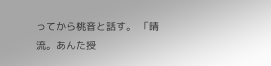ってから桃音と話す。 「晴流。あんた授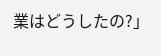業はどうしたの?」